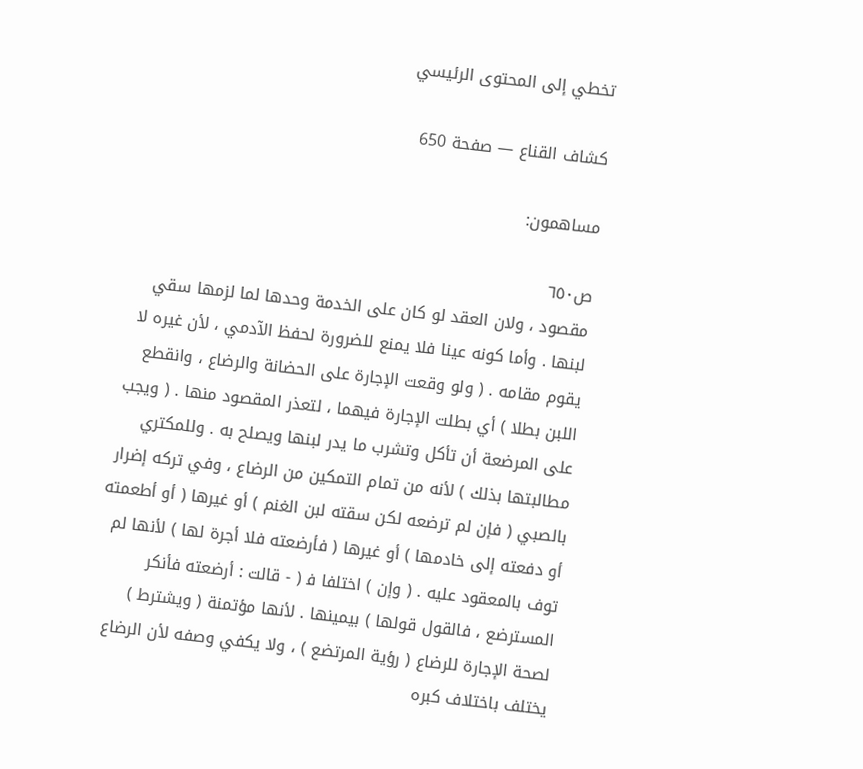تخطي إلى المحتوى الرئيسي

كشاف القناع — صفحة 650

مساهمون:

ص٦٥٠
مقصود ، ولان العقد لو كان على الخدمة وحدها لما لزمها سقي لبنها . وأما كونه عينا فلا يمنع للضرورة لحفظ الآدمي ، لأن غيره لا يقوم مقامه . ( ولو وقعت الإجارة على الحضانة والرضاع ، وانقطع اللبن بطلا ) أي بطلت الإجارة فيهما ، لتعذر المقصود منها . ( ويجب على المرضعة أن تأكل وتشرب ما يدر لبنها ويصلح به . وللمكتري مطالبتها بذلك ) لأنه من تمام التمكين من الرضاع ، وفي تركه إضرار بالصبي ( فإن لم ترضعه لكن سقته لبن الغنم ) أو غيرها ( أو أطعمته أو دفعته إلى خادمها ) أو غيرها ( فأرضعته فلا أجرة لها ) لأنها لم توف بالمعقود عليه . ( وإن ) اختلفا ف‍ ( - قالت : أرضعته فأنكر المسترضع ، فالقول قولها ) بيمينها . لأنها مؤتمنة ( ويشترط ) لصحة الإجارة للرضاع ( رؤية المرتضع ) ، ولا يكفي وصفه لأن الرضاع يختلف باختلاف كبره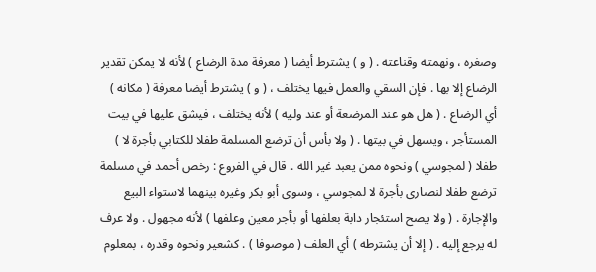وصغره ، ونهمته وقناعته . ( و ) يشترط أيضا ( معرفة مدة الرضاع ) لأنه لا يمكن تقدير الرضاع إلا بها . فإن السقي والعمل فيها يختلف ، ( و ) يشترط أيضا معرفة ( مكانه ) أي الرضاع . ( هل هو عند المرضعة أو عند وليه ) لأنه يختلف ، فيشق عليها في بيت المستأجر ، ويسهل في بيتها . ( ولا بأس أن ترضع المسلمة طفلا للكتابي بأجرة لا ) طفلا ( لمجوسي ) ونحوه ممن يعبد غير الله . قال في الفروع : رخص أحمد في مسلمة ترضع طفلا لنصارى بأجرة لا لمجوسي ، وسوى أبو بكر وغيره بينهما لاستواء البيع والإجارة . ( ولا يصح استئجار دابة بعلفها أو بأجر معين وعلفها ) لأنه مجهول . ولا عرف له يرجع إليه . ( إلا أن يشترطه ) أي العلف ( موصوفا ) . كشعير ونحوه وقدره ، بمعلوم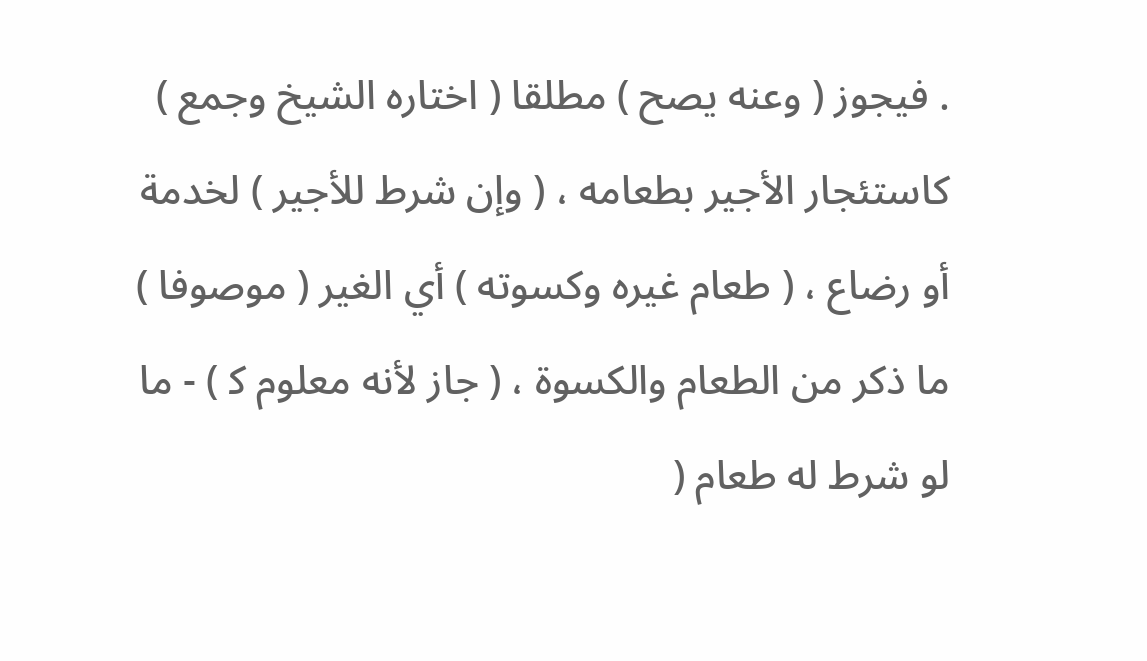. فيجوز ( وعنه يصح ) مطلقا ( اختاره الشيخ وجمع ) كاستئجار الأجير بطعامه ، ( وإن شرط للأجير ) لخدمة أو رضاع ، ( طعام غيره وكسوته ) أي الغير ( موصوفا ) ما ذكر من الطعام والكسوة ، ( جاز لأنه معلوم ك‍ ) - ما لو شرط له طعام (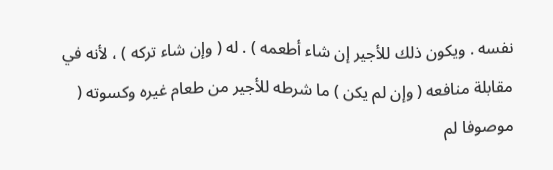نفسه . ويكون ذلك للأجير إن شاء أطعمه ) . له ( وإن شاء تركه ) ، لأنه في مقابلة منافعه ( وإن لم يكن ) ما شرطه للأجير من طعام غيره وكسوته ( موصوفا لم